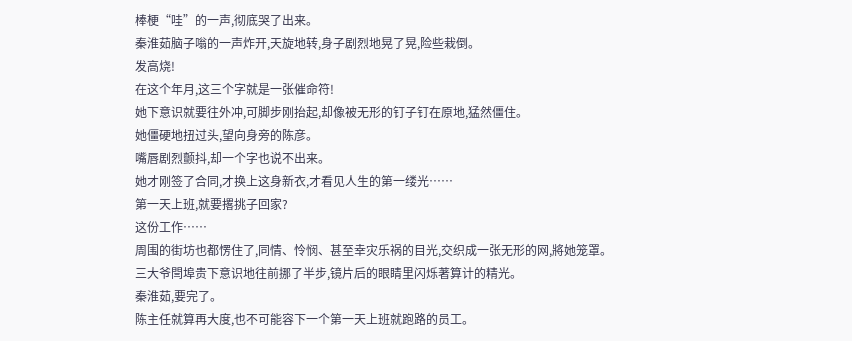棒梗“哇”的一声,彻底哭了出来。
秦淮茹脑子嗡的一声炸开,天旋地转,身子剧烈地晃了晃,险些栽倒。
发高烧!
在这个年月,这三个字就是一张催命符!
她下意识就要往外冲,可脚步刚抬起,却像被无形的钉子钉在原地,猛然僵住。
她僵硬地扭过头,望向身旁的陈彦。
嘴唇剧烈颤抖,却一个字也说不出来。
她才刚签了合同,才换上这身新衣,才看见人生的第一缕光……
第一天上班,就要撂挑子回家?
这份工作……
周围的街坊也都愣住了,同情、怜悯、甚至幸灾乐祸的目光,交织成一张无形的网,將她笼罩。
三大爷閆埠贵下意识地往前挪了半步,镜片后的眼睛里闪烁著算计的精光。
秦淮茹,要完了。
陈主任就算再大度,也不可能容下一个第一天上班就跑路的员工。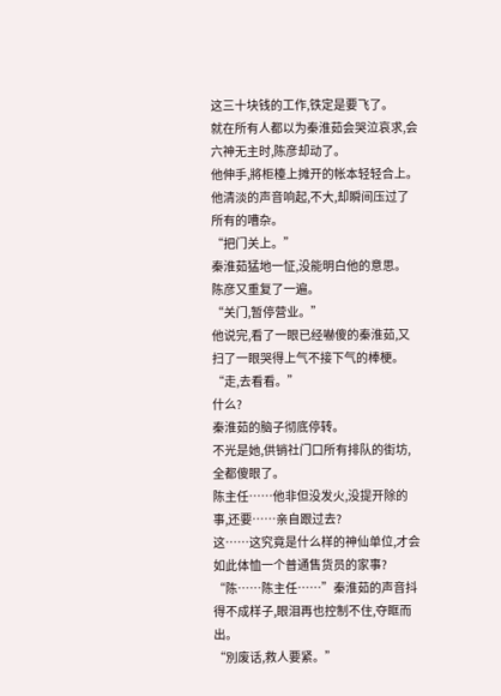这三十块钱的工作,铁定是要飞了。
就在所有人都以为秦淮茹会哭泣哀求,会六神无主时,陈彦却动了。
他伸手,將柜檯上摊开的帐本轻轻合上。
他清淡的声音响起,不大,却瞬间压过了所有的嘈杂。
“把门关上。”
秦淮茹猛地一怔,没能明白他的意思。
陈彦又重复了一遍。
“关门,暂停营业。”
他说完,看了一眼已经嚇傻的秦淮茹,又扫了一眼哭得上气不接下气的棒梗。
“走,去看看。”
什么?
秦淮茹的脑子彻底停转。
不光是她,供销社门口所有排队的街坊,全都傻眼了。
陈主任……他非但没发火,没提开除的事,还要……亲自跟过去?
这……这究竟是什么样的神仙单位,才会如此体恤一个普通售货员的家事?
“陈……陈主任……”秦淮茹的声音抖得不成样子,眼泪再也控制不住,夺眶而出。
“別废话,救人要紧。”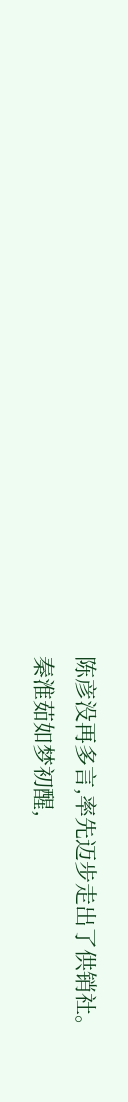陈彦没再多言,率先迈步走出了供销社。
秦淮茹如梦初醒,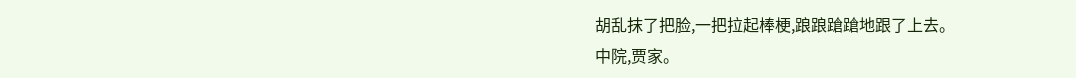胡乱抹了把脸,一把拉起棒梗,踉踉蹌蹌地跟了上去。
中院,贾家。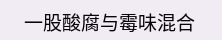一股酸腐与霉味混合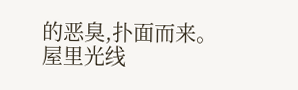的恶臭,扑面而来。
屋里光线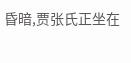昏暗,贾张氏正坐在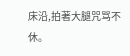床沿,拍著大腿咒骂不休。